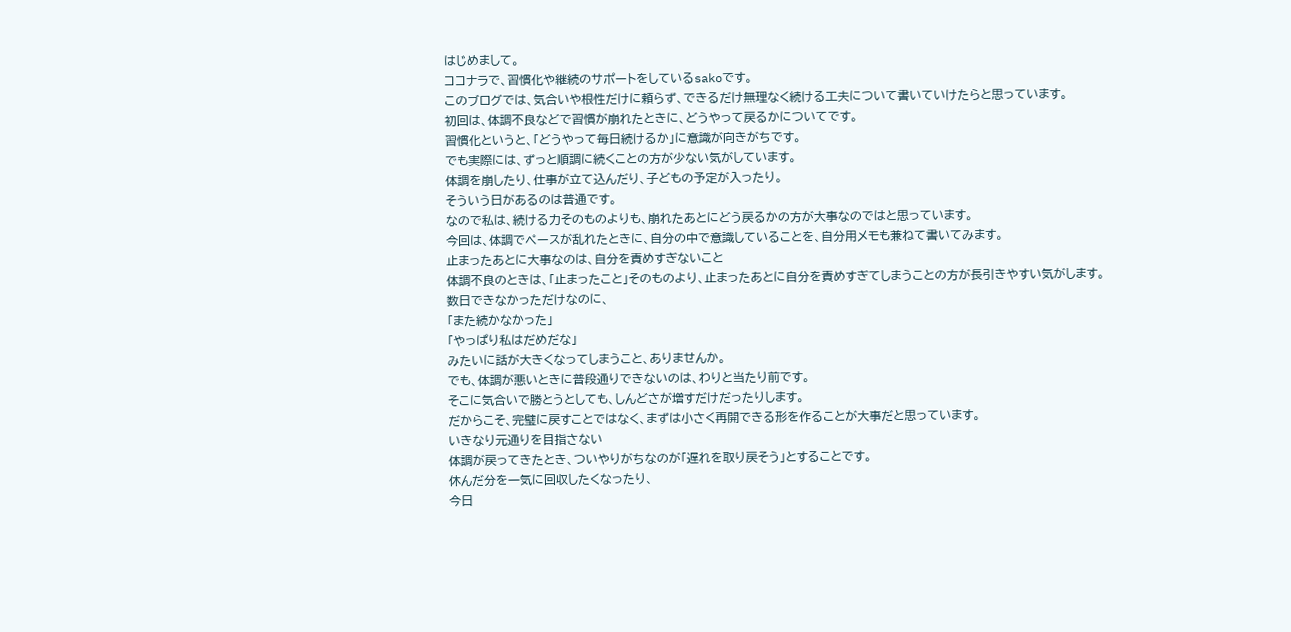はじめまして。
ココナラで、習慣化や継続のサポートをしているsakoです。
このブログでは、気合いや根性だけに頼らず、できるだけ無理なく続ける工夫について書いていけたらと思っています。
初回は、体調不良などで習慣が崩れたときに、どうやって戻るかについてです。
習慣化というと、「どうやって毎日続けるか」に意識が向きがちです。
でも実際には、ずっと順調に続くことの方が少ない気がしています。
体調を崩したり、仕事が立て込んだり、子どもの予定が入ったり。
そういう日があるのは普通です。
なので私は、続ける力そのものよりも、崩れたあとにどう戻るかの方が大事なのではと思っています。
今回は、体調でペースが乱れたときに、自分の中で意識していることを、自分用メモも兼ねて書いてみます。
止まったあとに大事なのは、自分を責めすぎないこと
体調不良のときは、「止まったこと」そのものより、止まったあとに自分を責めすぎてしまうことの方が長引きやすい気がします。
数日できなかっただけなのに、
「また続かなかった」
「やっぱり私はだめだな」
みたいに話が大きくなってしまうこと、ありませんか。
でも、体調が悪いときに普段通りできないのは、わりと当たり前です。
そこに気合いで勝とうとしても、しんどさが増すだけだったりします。
だからこそ、完璧に戻すことではなく、まずは小さく再開できる形を作ることが大事だと思っています。
いきなり元通りを目指さない
体調が戻ってきたとき、ついやりがちなのが「遅れを取り戻そう」とすることです。
休んだ分を一気に回収したくなったり、
今日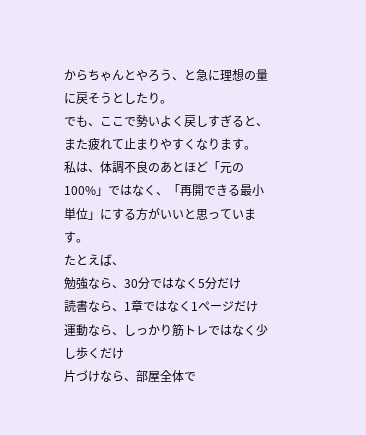からちゃんとやろう、と急に理想の量に戻そうとしたり。
でも、ここで勢いよく戻しすぎると、また疲れて止まりやすくなります。
私は、体調不良のあとほど「元の100%」ではなく、「再開できる最小単位」にする方がいいと思っています。
たとえば、
勉強なら、30分ではなく5分だけ
読書なら、1章ではなく1ページだけ
運動なら、しっかり筋トレではなく少し歩くだけ
片づけなら、部屋全体で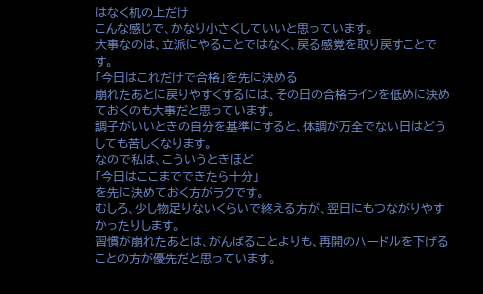はなく机の上だけ
こんな感じで、かなり小さくしていいと思っています。
大事なのは、立派にやることではなく、戻る感覚を取り戻すことです。
「今日はこれだけで合格」を先に決める
崩れたあとに戻りやすくするには、その日の合格ラインを低めに決めておくのも大事だと思っています。
調子がいいときの自分を基準にすると、体調が万全でない日はどうしても苦しくなります。
なので私は、こういうときほど
「今日はここまでできたら十分」
を先に決めておく方がラクです。
むしろ、少し物足りないくらいで終える方が、翌日にもつながりやすかったりします。
習慣が崩れたあとは、がんばることよりも、再開のハードルを下げることの方が優先だと思っています。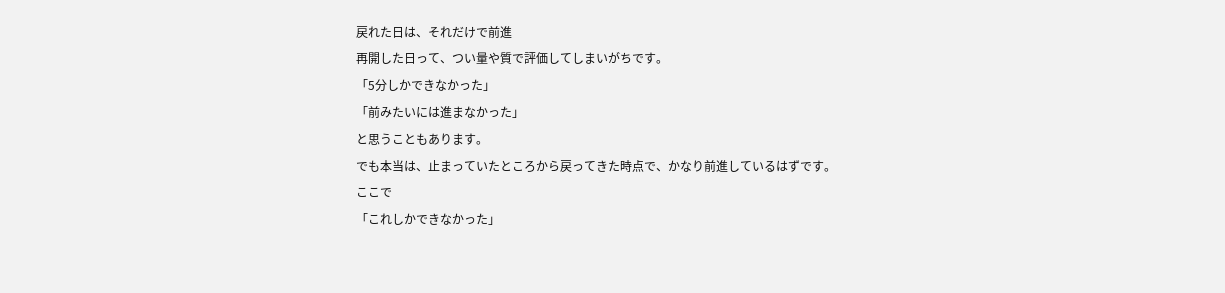戻れた日は、それだけで前進
再開した日って、つい量や質で評価してしまいがちです。
「5分しかできなかった」
「前みたいには進まなかった」
と思うこともあります。
でも本当は、止まっていたところから戻ってきた時点で、かなり前進しているはずです。
ここで
「これしかできなかった」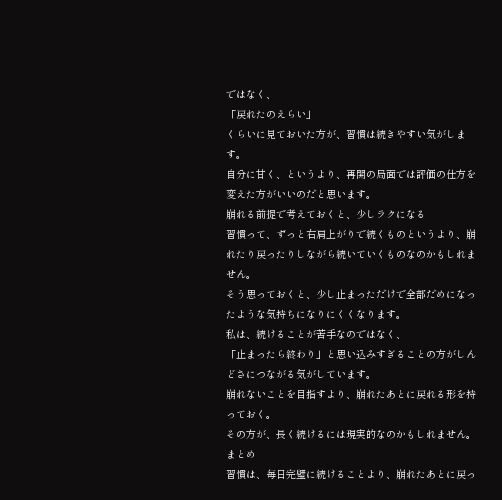ではなく、
「戻れたのえらい」
くらいに見ておいた方が、習慣は続きやすい気がします。
自分に甘く、というより、再開の局面では評価の仕方を変えた方がいいのだと思います。
崩れる前提で考えておくと、少しラクになる
習慣って、ずっと右肩上がりで続くものというより、崩れたり戻ったりしながら続いていくものなのかもしれません。
そう思っておくと、少し止まっただけで全部だめになったような気持ちになりにくくなります。
私は、続けることが苦手なのではなく、
「止まったら終わり」と思い込みすぎることの方がしんどさにつながる気がしています。
崩れないことを目指すより、崩れたあとに戻れる形を持っておく。
その方が、長く続けるには現実的なのかもしれません。
まとめ
習慣は、毎日完璧に続けることより、崩れたあとに戻っ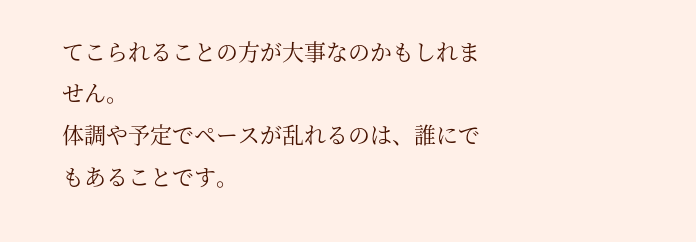てこられることの方が大事なのかもしれません。
体調や予定でペースが乱れるのは、誰にでもあることです。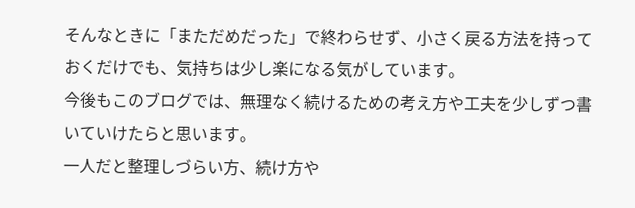そんなときに「まただめだった」で終わらせず、小さく戻る方法を持っておくだけでも、気持ちは少し楽になる気がしています。
今後もこのブログでは、無理なく続けるための考え方や工夫を少しずつ書いていけたらと思います。
一人だと整理しづらい方、続け方や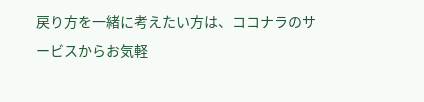戻り方を一緒に考えたい方は、ココナラのサービスからお気軽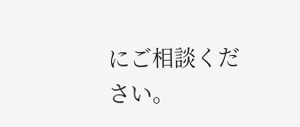にご相談ください。